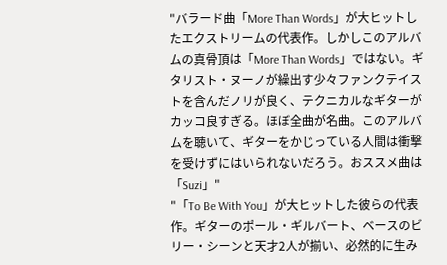"バラード曲「More Than Words」が大ヒットしたエクストリームの代表作。しかしこのアルバムの真骨頂は「More Than Words」ではない。ギタリスト・ヌーノが繰出す少々ファンクテイストを含んだノリが良く、テクニカルなギターがカッコ良すぎる。ほぼ全曲が名曲。このアルバムを聴いて、ギターをかじっている人間は衝撃を受けずにはいられないだろう。おススメ曲は「Suzi」"
"「To Be With You」が大ヒットした彼らの代表作。ギターのポール・ギルバート、ベースのビリー・シーンと天才2人が揃い、必然的に生み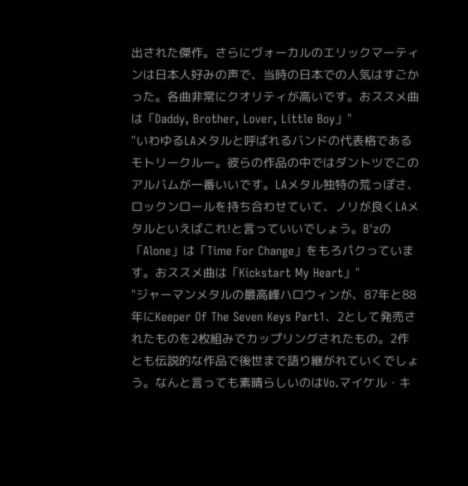出された傑作。さらにヴォーカルのエリックマーティンは日本人好みの声で、当時の日本での人気はすごかった。各曲非常にクオリティが高いです。おススメ曲は「Daddy, Brother, Lover, Little Boy」"
"いわゆるLAメタルと呼ばれるバンドの代表格であるモトリークルー。彼らの作品の中ではダントツでこのアルバムが一番いいです。LAメタル独特の荒っぽさ、ロックンロールを持ち合わせていて、ノリが良くLAメタルといえばこれ!と言っていいでしょう。B'zの「Alone」は「Time For Change」をもろパクっています。おススメ曲は「Kickstart My Heart」"
"ジャーマンメタルの最高峰ハロウィンが、87年と88年にKeeper Of The Seven Keys Part1、2として発売されたものを2枚組みでカップリングされたもの。2作とも伝説的な作品で後世まで語り継がれていくでしょう。なんと言っても素晴らしいのはVo.マイケル・キ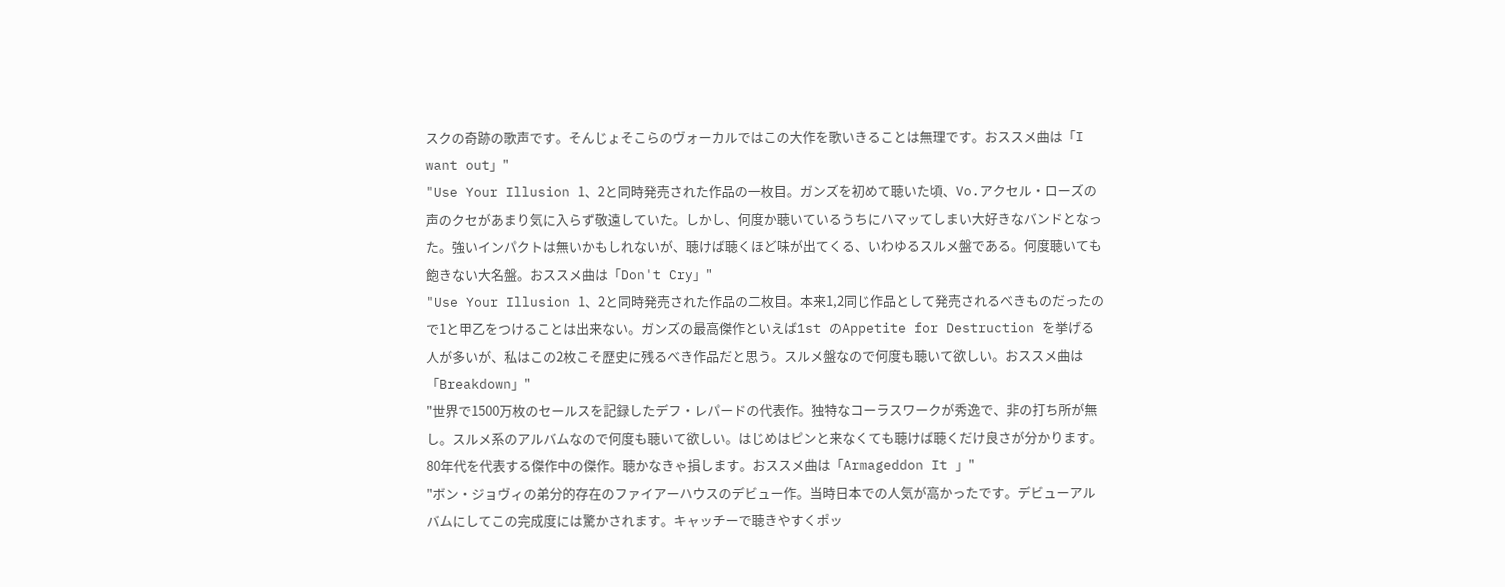スクの奇跡の歌声です。そんじょそこらのヴォーカルではこの大作を歌いきることは無理です。おススメ曲は「I want out」"
"Use Your Illusion 1、2と同時発売された作品の一枚目。ガンズを初めて聴いた頃、Vo.アクセル・ローズの声のクセがあまり気に入らず敬遠していた。しかし、何度か聴いているうちにハマッてしまい大好きなバンドとなった。強いインパクトは無いかもしれないが、聴けば聴くほど味が出てくる、いわゆるスルメ盤である。何度聴いても飽きない大名盤。おススメ曲は「Don't Cry」"
"Use Your Illusion 1、2と同時発売された作品の二枚目。本来1,2同じ作品として発売されるべきものだったので1と甲乙をつけることは出来ない。ガンズの最高傑作といえば1st のAppetite for Destruction を挙げる人が多いが、私はこの2枚こそ歴史に残るべき作品だと思う。スルメ盤なので何度も聴いて欲しい。おススメ曲は「Breakdown」"
"世界で1500万枚のセールスを記録したデフ・レパードの代表作。独特なコーラスワークが秀逸で、非の打ち所が無し。スルメ系のアルバムなので何度も聴いて欲しい。はじめはピンと来なくても聴けば聴くだけ良さが分かります。80年代を代表する傑作中の傑作。聴かなきゃ損します。おススメ曲は「Armageddon It 」"
"ボン・ジョヴィの弟分的存在のファイアーハウスのデビュー作。当時日本での人気が高かったです。デビューアルバムにしてこの完成度には驚かされます。キャッチーで聴きやすくポッ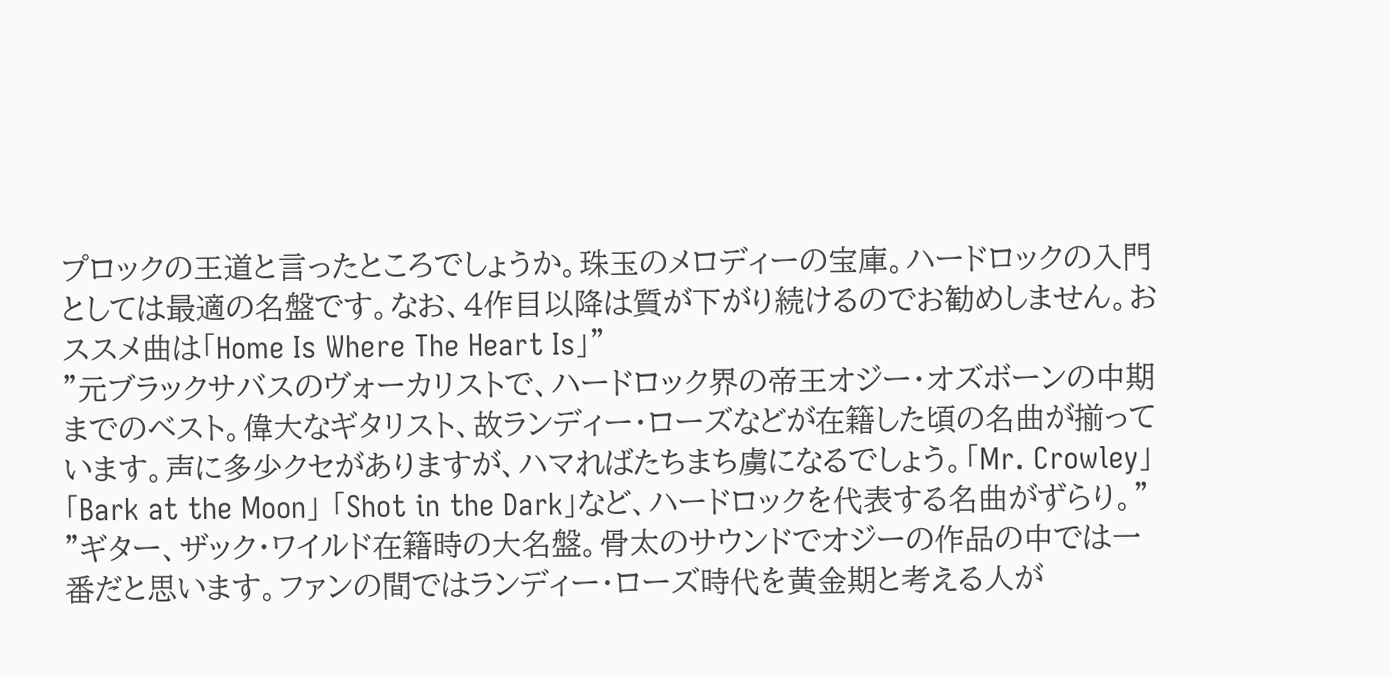プロックの王道と言ったところでしょうか。珠玉のメロディーの宝庫。ハードロックの入門としては最適の名盤です。なお、4作目以降は質が下がり続けるのでお勧めしません。おススメ曲は「Home Is Where The Heart Is」"
"元ブラックサバスのヴォーカリストで、ハードロック界の帝王オジー・オズボーンの中期までのベスト。偉大なギタリスト、故ランディー・ローズなどが在籍した頃の名曲が揃っています。声に多少クセがありますが、ハマればたちまち虜になるでしょう。「Mr. Crowley」 「Bark at the Moon」 「Shot in the Dark」など、ハードロックを代表する名曲がずらり。"
"ギター、ザック・ワイルド在籍時の大名盤。骨太のサウンドでオジーの作品の中では一番だと思います。ファンの間ではランディー・ローズ時代を黄金期と考える人が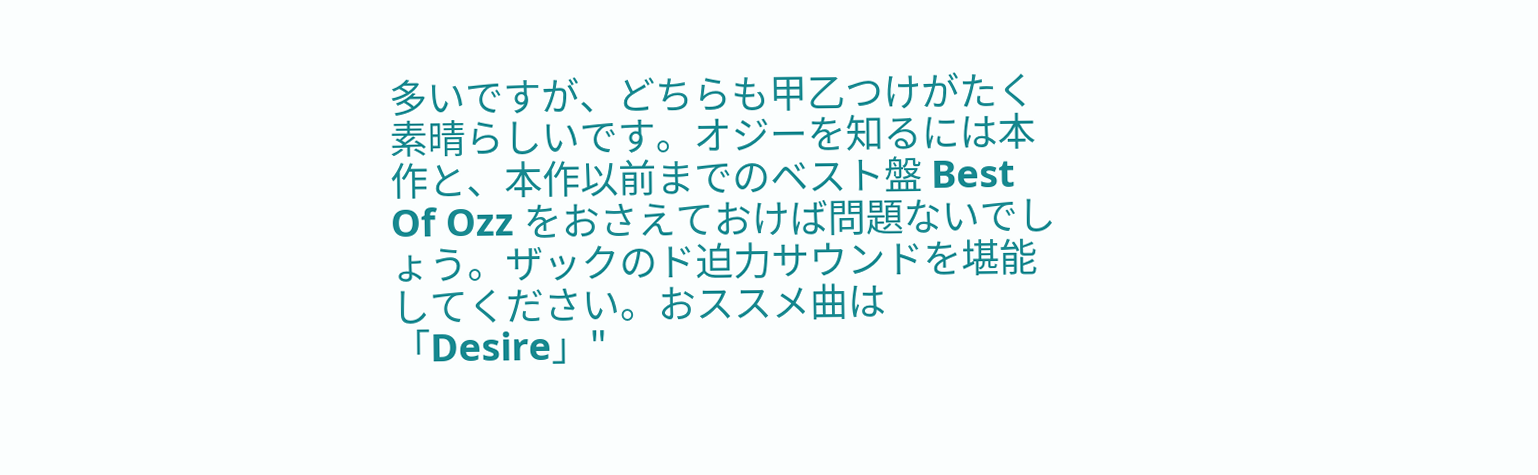多いですが、どちらも甲乙つけがたく素晴らしいです。オジーを知るには本作と、本作以前までのベスト盤 Best Of Ozz をおさえておけば問題ないでしょう。ザックのド迫力サウンドを堪能してください。おススメ曲は「Desire」"